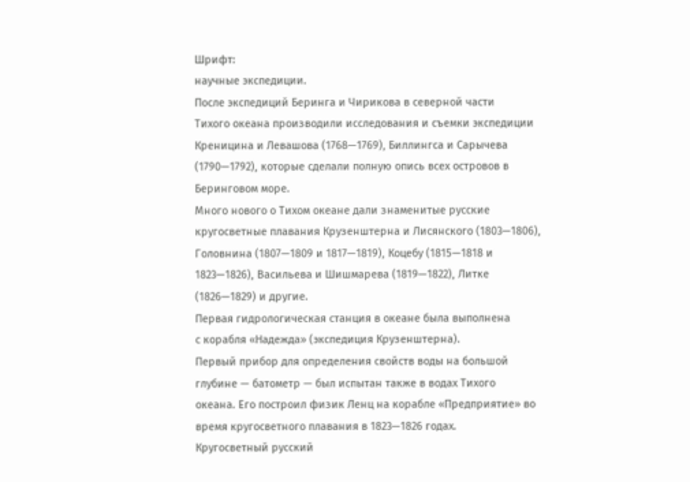Шрифт:
научные экспедиции.
После экспедиций Беринга и Чирикова в северной части
Тихого океана производили исследования и съемки экспедиции
Креницина и Левашова (1768—1769), Биллингса и Сарычева
(1790—1792), которые сделали полную опись всех островов в
Беринговом море.
Много нового о Тихом океане дали знаменитые русские
кругосветные плавания Крузенштерна и Лисянского (1803—1806),
Головнина (1807—1809 и 1817—1819), Коцебу (1815—1818 и
1823—1826), Васильева и Шишмарева (1819—1822), Литке
(1826—1829) и другие.
Первая гидрологическая станция в океане была выполнена
с корабля «Надежда» (экспедиция Крузенштерна).
Первый прибор для определения свойств воды на большой
глубине — батометр — был испытан также в водах Тихого
океана. Его построил физик Ленц на корабле «Предприятие» во
время кругосветного плавания в 1823—1826 годах.
Кругосветный русский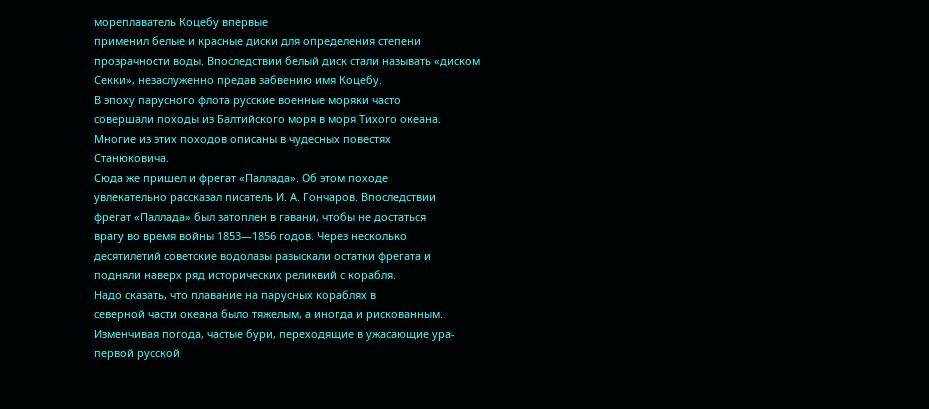мореплаватель Коцебу впервые
применил белые и красные диски для определения степени
прозрачности воды. Впоследствии белый диск стали называть «диском
Секки», незаслуженно предав забвению имя Коцебу.
В эпоху парусного флота русские военные моряки часто
совершали походы из Балтийского моря в моря Тихого океана.
Многие из этих походов описаны в чудесных повестях
Станюковича.
Сюда же пришел и фрегат «Паллада». Об этом походе
увлекательно рассказал писатель И. А. Гончаров. Впоследствии
фрегат «Паллада» был затоплен в гавани, чтобы не достаться
врагу во время войны 1853—1856 годов. Через несколько
десятилетий советские водолазы разыскали остатки фрегата и
подняли наверх ряд исторических реликвий с корабля.
Надо сказать, что плавание на парусных кораблях в
северной части океана было тяжелым, а иногда и рискованным.
Изменчивая погода, частые бури, переходящие в ужасающие ура-
первой русской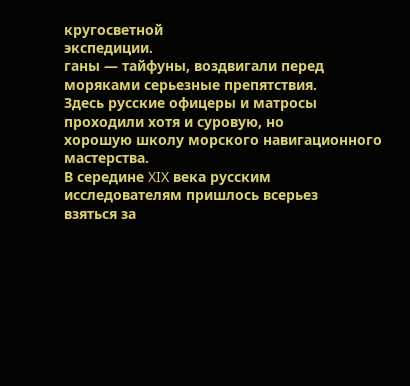кругосветной
экспедиции.
ганы — тайфуны, воздвигали перед
моряками серьезные препятствия.
Здесь русские офицеры и матросы
проходили хотя и суровую, но
хорошую школу морского навигационного
мастерства.
В середине XIX века русским
исследователям пришлось всерьез
взяться за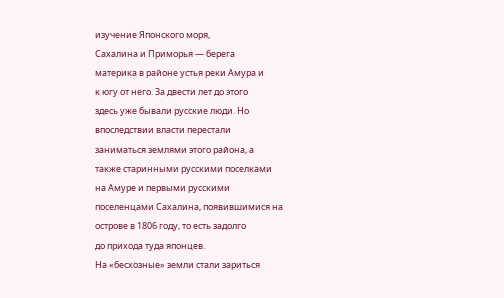изучение Японского моря,
Сахалина и Приморья — берега
материка в районе устья реки Амура и
к югу от него. За двести лет до этого
здесь уже бывали русские люди. Но
впоследствии власти перестали
заниматься землями этого района, а
также старинными русскими поселками
на Амуре и первыми русскими
поселенцами Сахалина, появившимися на
острове в 1806 году, то есть задолго
до прихода туда японцев.
На «бесхозные» земли стали зариться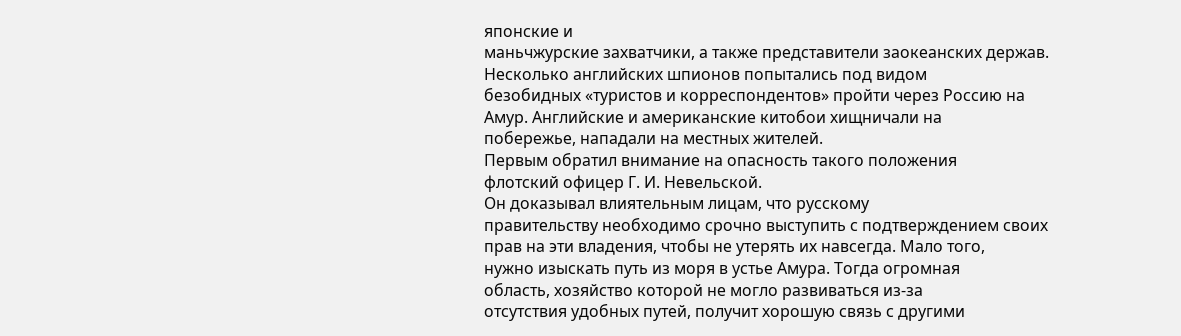японские и
маньчжурские захватчики, а также представители заокеанских держав.
Несколько английских шпионов попытались под видом
безобидных «туристов и корреспондентов» пройти через Россию на
Амур. Английские и американские китобои хищничали на
побережье, нападали на местных жителей.
Первым обратил внимание на опасность такого положения
флотский офицер Г. И. Невельской.
Он доказывал влиятельным лицам, что русскому
правительству необходимо срочно выступить с подтверждением своих
прав на эти владения, чтобы не утерять их навсегда. Мало того,
нужно изыскать путь из моря в устье Амура. Тогда огромная
область, хозяйство которой не могло развиваться из-за
отсутствия удобных путей, получит хорошую связь с другими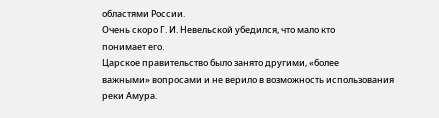областями России.
Очень скоро Г. И. Невельской убедился, что мало кто
понимает его.
Царское правительство было занято другими, «более
важными» вопросами и не верило в возможность использования
реки Амура.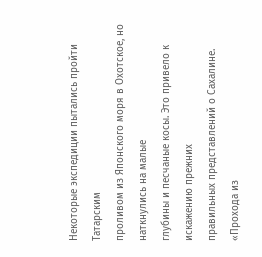Некоторые экспедиции пытались пройти Татарским
проливом из Японского моря в Охотское, но наткнулись на малые
глубины и песчаные косы. Это привело к искажению прежних
правильных представлений о Сахалине.
«Прохода из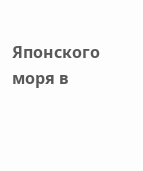Японского моря в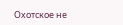Охотское не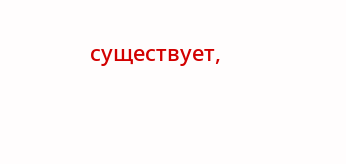существует,